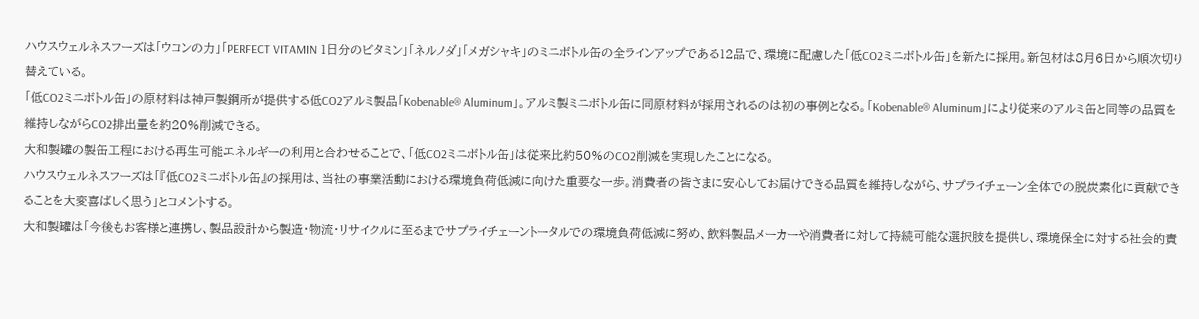ハウスウェルネスフーズは「ウコンの力」「PERFECT VITAMIN 1日分のビタミン」「ネルノダ」「メガシャキ」のミニボトル缶の全ラインアップである12品で、環境に配慮した「低CO2ミニボトル缶」を新たに採用。新包材は8月6日から順次切り替えている。
「低CO2ミニボトル缶」の原材料は神戸製鋼所が提供する低CO2アルミ製品「Kobenable® Aluminum」。アルミ製ミニボトル缶に同原材料が採用されるのは初の事例となる。「Kobenable® Aluminum」により従来のアルミ缶と同等の品質を維持しながらCO2排出量を約20%削減できる。
大和製罐の製缶工程における再生可能エネルギーの利用と合わせることで、「低CO2ミニボトル缶」は従来比約50%のCO2削減を実現したことになる。
ハウスウェルネスフーズは「『低CO2ミニボトル缶』の採用は、当社の事業活動における環境負荷低減に向けた重要な一歩。消費者の皆さまに安心してお届けできる品質を維持しながら、サプライチェーン全体での脱炭素化に貢献できることを大変喜ばしく思う」とコメントする。
大和製罐は「今後もお客様と連携し、製品設計から製造・物流・リサイクルに至るまでサプライチェーントータルでの環境負荷低減に努め、飲料製品メーカーや消費者に対して持続可能な選択肢を提供し、環境保全に対する社会的責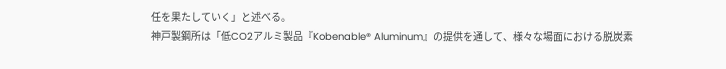任を果たしていく」と述べる。
神戸製鋼所は「低CO2アルミ製品『Kobenable® Aluminum』の提供を通して、様々な場面における脱炭素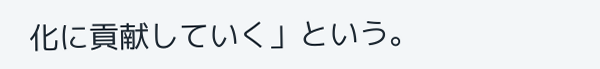化に貢献していく」という。